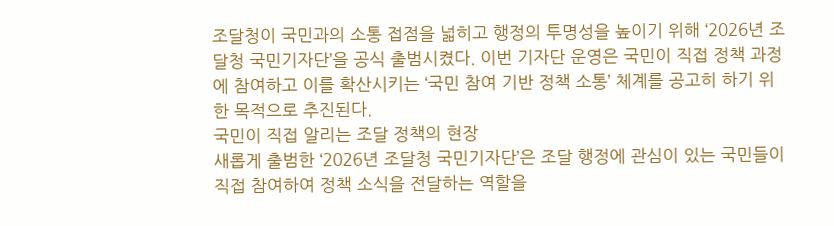조달청이 국민과의 소통 접점을 넓히고 행정의 투명성을 높이기 위해 ‘2026년 조달청 국민기자단’을 공식 출범시켰다. 이번 기자단 운영은 국민이 직접 정책 과정에 참여하고 이를 확산시키는 ‘국민 참여 기반 정책 소통’ 체계를 공고히 하기 위한 목적으로 추진된다.
국민이 직접 알리는 조달 정책의 현장
새롭게 출범한 ‘2026년 조달청 국민기자단’은 조달 행정에 관심이 있는 국민들이 직접 참여하여 정책 소식을 전달하는 역할을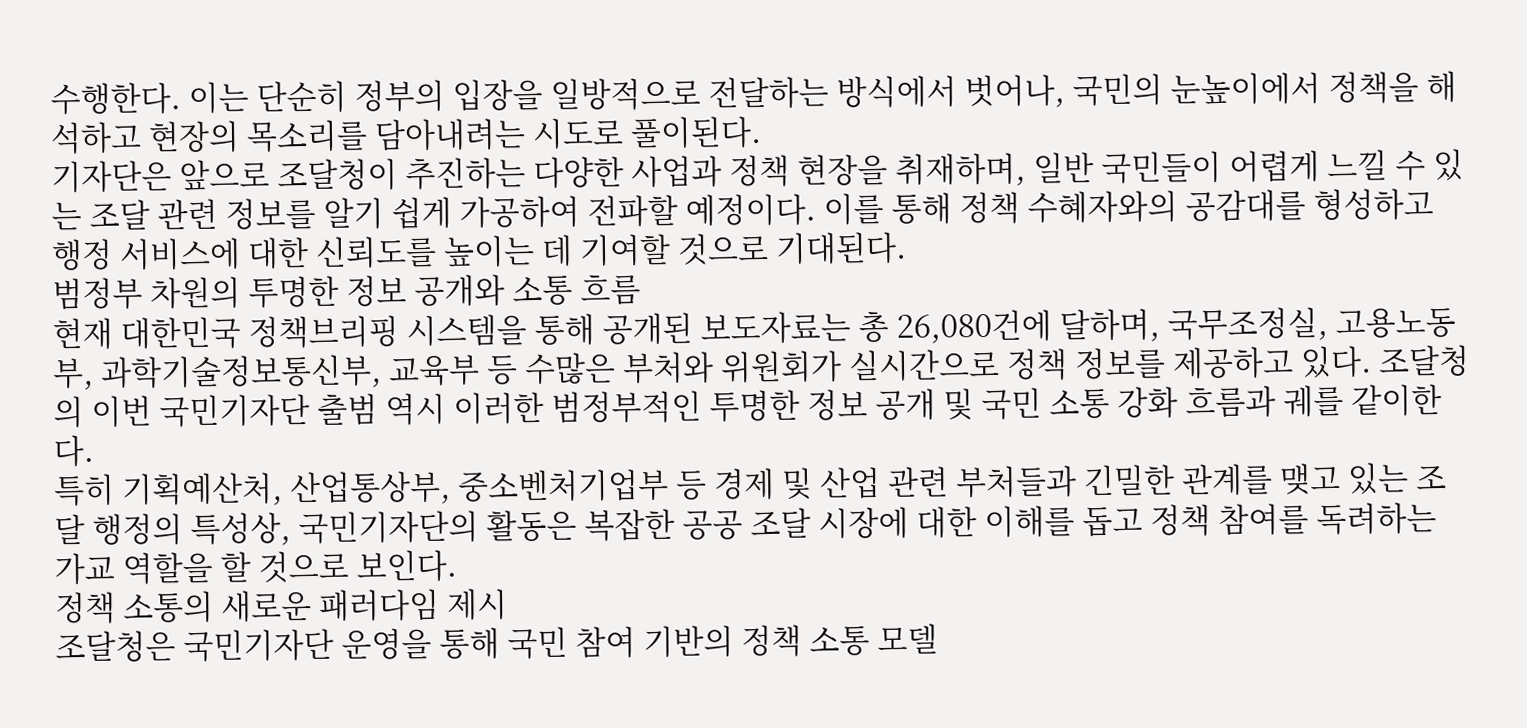수행한다. 이는 단순히 정부의 입장을 일방적으로 전달하는 방식에서 벗어나, 국민의 눈높이에서 정책을 해석하고 현장의 목소리를 담아내려는 시도로 풀이된다.
기자단은 앞으로 조달청이 추진하는 다양한 사업과 정책 현장을 취재하며, 일반 국민들이 어렵게 느낄 수 있는 조달 관련 정보를 알기 쉽게 가공하여 전파할 예정이다. 이를 통해 정책 수혜자와의 공감대를 형성하고 행정 서비스에 대한 신뢰도를 높이는 데 기여할 것으로 기대된다.
범정부 차원의 투명한 정보 공개와 소통 흐름
현재 대한민국 정책브리핑 시스템을 통해 공개된 보도자료는 총 26,080건에 달하며, 국무조정실, 고용노동부, 과학기술정보통신부, 교육부 등 수많은 부처와 위원회가 실시간으로 정책 정보를 제공하고 있다. 조달청의 이번 국민기자단 출범 역시 이러한 범정부적인 투명한 정보 공개 및 국민 소통 강화 흐름과 궤를 같이한다.
특히 기획예산처, 산업통상부, 중소벤처기업부 등 경제 및 산업 관련 부처들과 긴밀한 관계를 맺고 있는 조달 행정의 특성상, 국민기자단의 활동은 복잡한 공공 조달 시장에 대한 이해를 돕고 정책 참여를 독려하는 가교 역할을 할 것으로 보인다.
정책 소통의 새로운 패러다임 제시
조달청은 국민기자단 운영을 통해 국민 참여 기반의 정책 소통 모델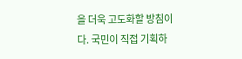을 더욱 고도화할 방침이다. 국민이 직접 기획하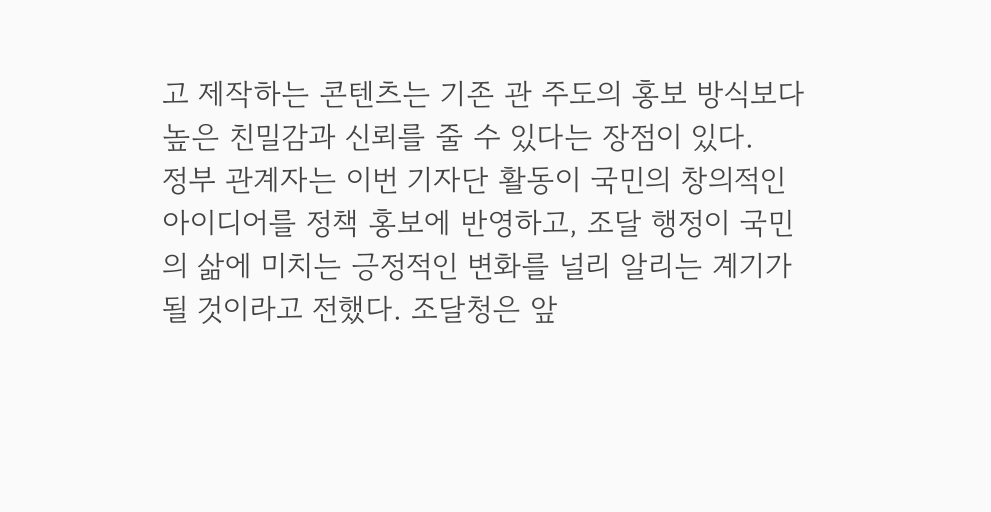고 제작하는 콘텐츠는 기존 관 주도의 홍보 방식보다 높은 친밀감과 신뢰를 줄 수 있다는 장점이 있다.
정부 관계자는 이번 기자단 활동이 국민의 창의적인 아이디어를 정책 홍보에 반영하고, 조달 행정이 국민의 삶에 미치는 긍정적인 변화를 널리 알리는 계기가 될 것이라고 전했다. 조달청은 앞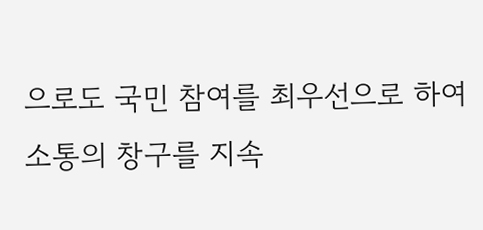으로도 국민 참여를 최우선으로 하여 소통의 창구를 지속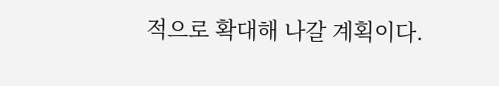적으로 확대해 나갈 계획이다.